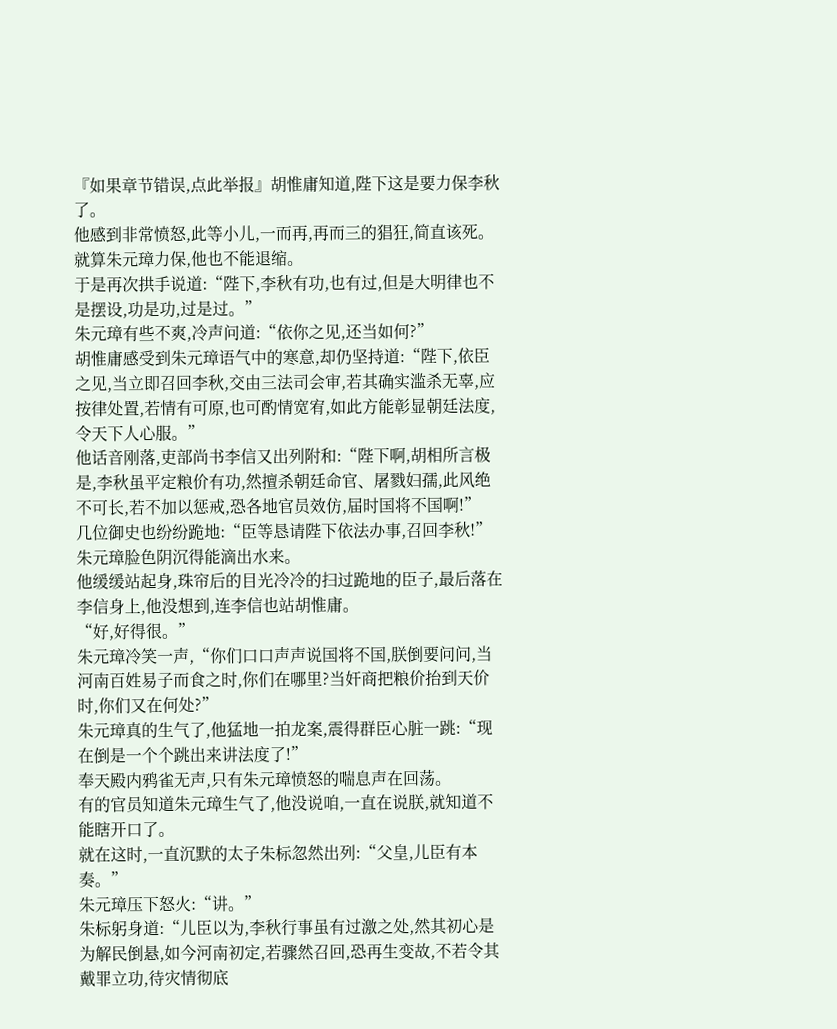『如果章节错误,点此举报』胡惟庸知道,陛下这是要力保李秋了。
他感到非常愤怒,此等小儿,一而再,再而三的猖狂,简直该死。
就算朱元璋力保,他也不能退缩。
于是再次拱手说道:“陛下,李秋有功,也有过,但是大明律也不是摆设,功是功,过是过。”
朱元璋有些不爽,冷声问道:“依你之见,还当如何?”
胡惟庸感受到朱元璋语气中的寒意,却仍坚持道:“陛下,依臣之见,当立即召回李秋,交由三法司会审,若其确实滥杀无辜,应按律处置,若情有可原,也可酌情宽宥,如此方能彰显朝廷法度,令天下人心服。”
他话音刚落,吏部尚书李信又出列附和:“陛下啊,胡相所言极是,李秋虽平定粮价有功,然擅杀朝廷命官、屠戮妇孺,此风绝不可长,若不加以惩戒,恐各地官员效仿,届时国将不国啊!”
几位御史也纷纷跪地:“臣等恳请陛下依法办事,召回李秋!”
朱元璋脸色阴沉得能滴出水来。
他缓缓站起身,珠帘后的目光冷冷的扫过跪地的臣子,最后落在李信身上,他没想到,连李信也站胡惟庸。
“好,好得很。”
朱元璋冷笑一声,“你们口口声声说国将不国,朕倒要问问,当河南百姓易子而食之时,你们在哪里?当奸商把粮价抬到天价时,你们又在何处?”
朱元璋真的生气了,他猛地一拍龙案,震得群臣心脏一跳:“现在倒是一个个跳出来讲法度了!”
奉天殿内鸦雀无声,只有朱元璋愤怒的喘息声在回荡。
有的官员知道朱元璋生气了,他没说咱,一直在说朕,就知道不能瞎开口了。
就在这时,一直沉默的太子朱标忽然出列:“父皇,儿臣有本奏。”
朱元璋压下怒火:“讲。”
朱标躬身道:“儿臣以为,李秋行事虽有过激之处,然其初心是为解民倒悬,如今河南初定,若骤然召回,恐再生变故,不若令其戴罪立功,待灾情彻底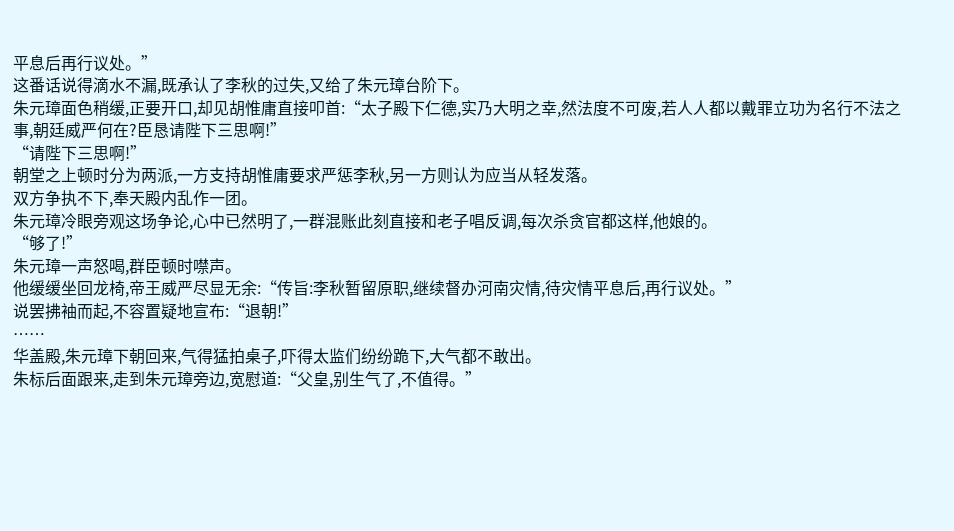平息后再行议处。”
这番话说得滴水不漏,既承认了李秋的过失,又给了朱元璋台阶下。
朱元璋面色稍缓,正要开口,却见胡惟庸直接叩首:“太子殿下仁德,实乃大明之幸,然法度不可废,若人人都以戴罪立功为名行不法之事,朝廷威严何在?臣恳请陛下三思啊!”
“请陛下三思啊!”
朝堂之上顿时分为两派,一方支持胡惟庸要求严惩李秋,另一方则认为应当从轻发落。
双方争执不下,奉天殿内乱作一团。
朱元璋冷眼旁观这场争论,心中已然明了,一群混账此刻直接和老子唱反调,每次杀贪官都这样,他娘的。
“够了!”
朱元璋一声怒喝,群臣顿时噤声。
他缓缓坐回龙椅,帝王威严尽显无余:“传旨:李秋暂留原职,继续督办河南灾情,待灾情平息后,再行议处。”
说罢拂袖而起,不容置疑地宣布:“退朝!”
……
华盖殿,朱元璋下朝回来,气得猛拍桌子,吓得太监们纷纷跪下,大气都不敢出。
朱标后面跟来,走到朱元璋旁边,宽慰道:“父皇,别生气了,不值得。”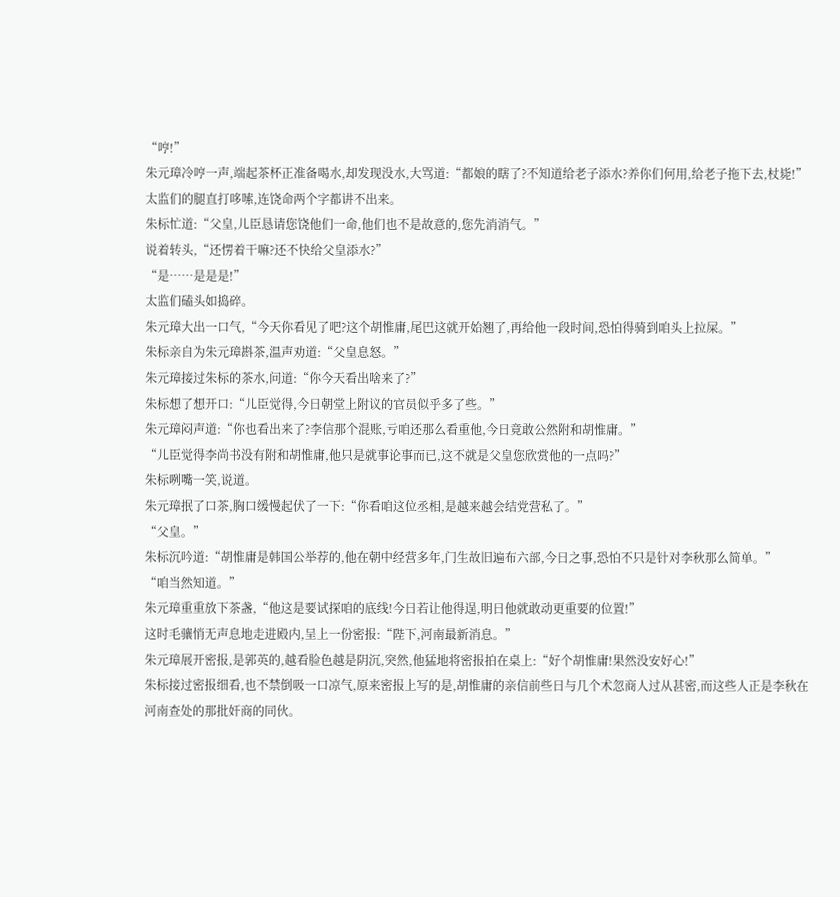“哼!”
朱元璋冷哼一声,端起茶杯正准备喝水,却发现没水,大骂道:“都娘的瞎了?不知道给老子添水?养你们何用,给老子拖下去,杖毙!”
太监们的腿直打哆嗦,连饶命两个字都讲不出来。
朱标忙道:“父皇,儿臣恳请您饶他们一命,他们也不是故意的,您先消消气。”
说着转头,“还愣着干嘛?还不快给父皇添水?”
“是……是是是!”
太监们磕头如捣碎。
朱元璋大出一口气,“今天你看见了吧?这个胡惟庸,尾巴这就开始翘了,再给他一段时间,恐怕得骑到咱头上拉屎。”
朱标亲自为朱元璋斟茶,温声劝道:“父皇息怒。”
朱元璋接过朱标的茶水,问道:“你今天看出啥来了?”
朱标想了想开口:“儿臣觉得,今日朝堂上附议的官员似乎多了些。”
朱元璋闷声道:“你也看出来了?李信那个混账,亏咱还那么看重他,今日竟敢公然附和胡惟庸。”
“儿臣觉得李尚书没有附和胡惟庸,他只是就事论事而已,这不就是父皇您欣赏他的一点吗?”
朱标咧嘴一笑,说道。
朱元璋抿了口茶,胸口缓慢起伏了一下:“你看咱这位丞相,是越来越会结党营私了。”
“父皇。”
朱标沉吟道:“胡惟庸是韩国公举荐的,他在朝中经营多年,门生故旧遍布六部,今日之事,恐怕不只是针对李秋那么简单。”
“咱当然知道。”
朱元璋重重放下茶盏,“他这是要试探咱的底线!今日若让他得逞,明日他就敢动更重要的位置!”
这时毛骧悄无声息地走进殿内,呈上一份密报:“陛下,河南最新消息。”
朱元璋展开密报,是郭英的,越看脸色越是阴沉,突然,他猛地将密报拍在桌上:“好个胡惟庸!果然没安好心!”
朱标接过密报细看,也不禁倒吸一口凉气,原来密报上写的是,胡惟庸的亲信前些日与几个术忽商人过从甚密,而这些人正是李秋在河南查处的那批奸商的同伙。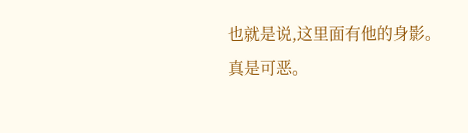也就是说,这里面有他的身影。
真是可恶。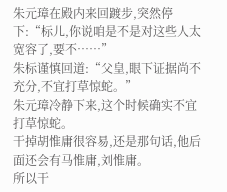朱元璋在殿内来回踱步,突然停下:“标儿,你说咱是不是对这些人太宽容了,要不……”
朱标谨慎回道:“父皇,眼下证据尚不充分,不宜打草惊蛇。”
朱元璋冷静下来,这个时候确实不宜打草惊蛇。
干掉胡惟庸很容易,还是那句话,他后面还会有马惟庸,刘惟庸。
所以干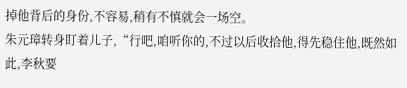掉他背后的身份,不容易,稍有不慎就会一场空。
朱元璋转身盯着儿子,“行吧,咱听你的,不过以后收拾他,得先稳住他,既然如此,李秋要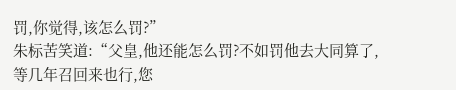罚,你觉得,该怎么罚?”
朱标苦笑道:“父皇,他还能怎么罚?不如罚他去大同算了,等几年召回来也行,您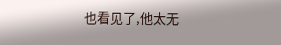也看见了,他太无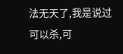法无天了,我是说过可以杀,可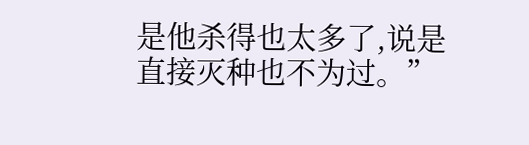是他杀得也太多了,说是直接灭种也不为过。”